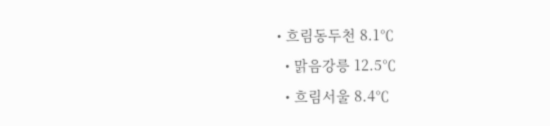• 흐림동두천 8.1℃
  • 맑음강릉 12.5℃
  • 흐림서울 8.4℃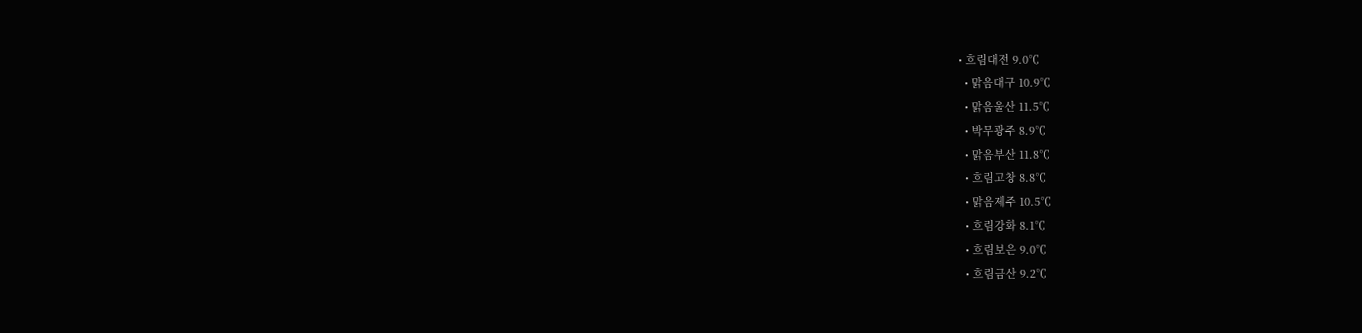• 흐림대전 9.0℃
  • 맑음대구 10.9℃
  • 맑음울산 11.5℃
  • 박무광주 8.9℃
  • 맑음부산 11.8℃
  • 흐림고창 8.8℃
  • 맑음제주 10.5℃
  • 흐림강화 8.1℃
  • 흐림보은 9.0℃
  • 흐림금산 9.2℃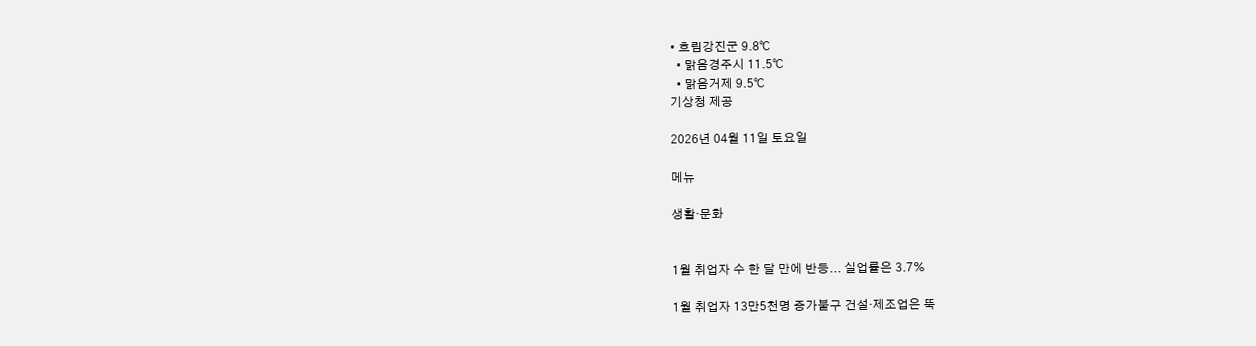• 흐림강진군 9.8℃
  • 맑음경주시 11.5℃
  • 맑음거제 9.5℃
기상청 제공

2026년 04월 11일 토요일

메뉴

생활·문화


1월 취업자 수 한 달 만에 반등... 실업률은 3.7%

1월 취업자 13만5천명 증가불구 건설·제조업은 뚝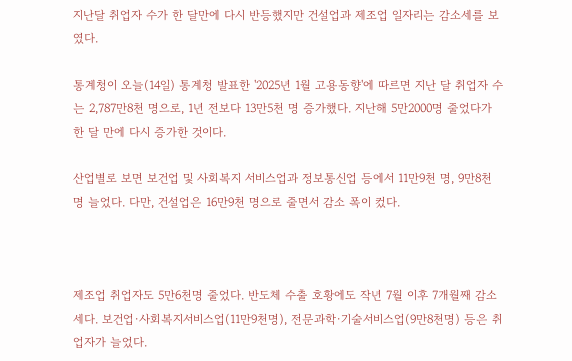지난달 취업자 수가 한 달만에 다시 반등했지만 건설업과 제조업 일자리는 감소세를 보였다.

통계청이 오늘(14일) 통계청 발표한 '2025년 1월 고용동향'에 따르면 지난 달 취업자 수는 2,787만8천 명으로, 1년 전보다 13만5천 명 증가했다. 지난해 5만2000명 줄었다가 한 달 만에 다시 증가한 것이다.

산업별로 보면 보건업 및 사회복지 서비스업과 정보통신업 등에서 11만9천 명, 9만8천 명 늘었다. 다만, 건설업은 16만9천 명으로 줄면서 감소 폭이 컸다.



제조업 취업자도 5만6천명 줄었다. 반도체 수출 호황에도 작년 7월 이후 7개월째 감소세다. 보건업·사회복지서비스업(11만9천명), 전문과학·기술서비스업(9만8천명) 등은 취업자가 늘었다.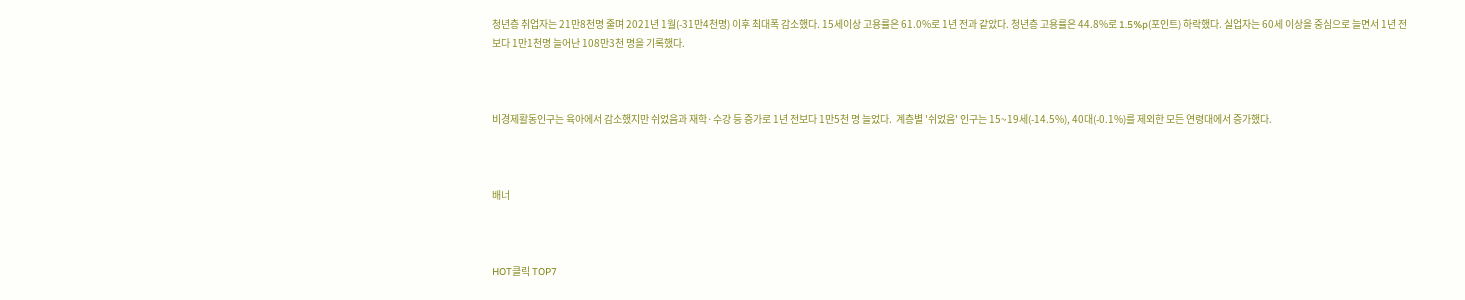청년층 취업자는 21만8천명 줄며 2021년 1월(-31만4천명) 이후 최대폭 감소했다. 15세이상 고용률은 61.0%로 1년 전과 같았다. 청년층 고용률은 44.8%로 1.5%p(포인트) 하락했다. 실업자는 60세 이상을 중심으로 늘면서 1년 전보다 1만1천명 늘어난 108만3천 명을 기록했다.



비경제활동인구는 육아에서 감소했지만 쉬었음과 재학·수강 등 증가로 1년 전보다 1만5천 명 늘었다.  계층별 '쉬었음' 인구는 15~19세(-14.5%), 40대(-0.1%)를 제외한 모든 연령대에서 증가했다.



배너



HOT클릭 TOP7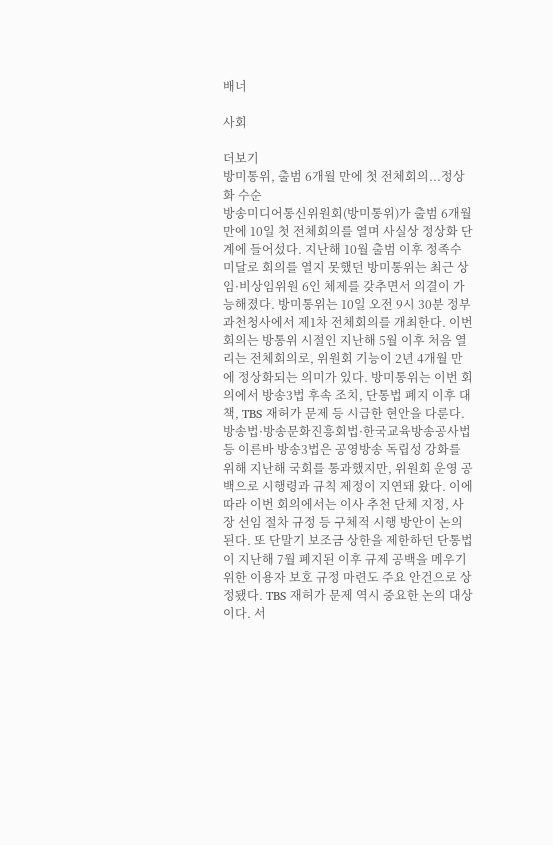배너

사회

더보기
방미통위, 출범 6개월 만에 첫 전체회의...정상화 수순
방송미디어통신위원회(방미통위)가 출범 6개월 만에 10일 첫 전체회의를 열며 사실상 정상화 단계에 들어섰다. 지난해 10월 출범 이후 정족수 미달로 회의를 열지 못했던 방미통위는 최근 상임·비상임위원 6인 체제를 갖추면서 의결이 가능해졌다. 방미통위는 10일 오전 9시 30분 정부과천청사에서 제1차 전체회의를 개최한다. 이번 회의는 방통위 시절인 지난해 5월 이후 처음 열리는 전체회의로, 위원회 기능이 2년 4개월 만에 정상화되는 의미가 있다. 방미통위는 이번 회의에서 방송3법 후속 조치, 단통법 폐지 이후 대책, TBS 재허가 문제 등 시급한 현안을 다룬다. 방송법·방송문화진흥회법·한국교육방송공사법 등 이른바 방송3법은 공영방송 독립성 강화를 위해 지난해 국회를 통과했지만, 위원회 운영 공백으로 시행령과 규칙 제정이 지연돼 왔다. 이에 따라 이번 회의에서는 이사 추천 단체 지정, 사장 선임 절차 규정 등 구체적 시행 방안이 논의된다. 또 단말기 보조금 상한을 제한하던 단통법이 지난해 7월 폐지된 이후 규제 공백을 메우기 위한 이용자 보호 규정 마련도 주요 안건으로 상정됐다. TBS 재허가 문제 역시 중요한 논의 대상이다. 서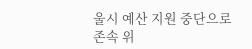울시 예산 지원 중단으로 존속 위